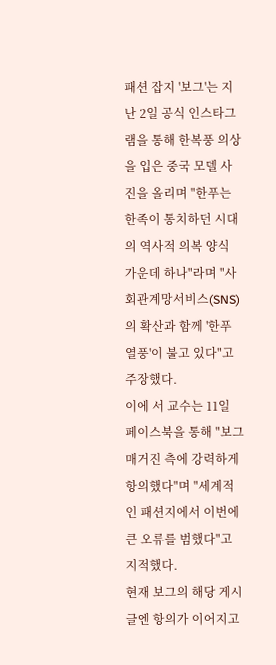패션 잡지 '보그'는 지난 2일 공식 인스타그램을 통해 한복풍 의상을 입은 중국 모델 사진을 올리며 "한푸는 한족이 통치하던 시대의 역사적 의복 양식 가운데 하나"라며 "사회관계망서비스(SNS)의 확산과 함께 '한푸 열풍'이 불고 있다"고 주장했다.
이에 서 교수는 11일 페이스북을 통해 "보그 매거진 측에 강력하게 항의했다"며 "세계적인 패션지에서 이번에 큰 오류를 범했다"고 지적했다.
현재 보그의 해당 게시글엔 항의가 이어지고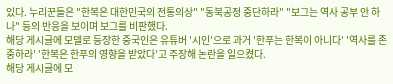있다. 누리꾼들은 "한복은 대한민국의 전통의상" "동북공정 중단하라" "보그는 역사 공부 안 하나" 등의 반응을 보이며 보그를 비판했다.
해당 게시글에 모델로 등장한 중국인은 유튜버 '시인'으로 과거 '한푸는 한복이 아니다' '역사를 존중하라' '한복은 한푸의 영향을 받았다'고 주장해 논란을 일으켰다.
해당 게시글에 모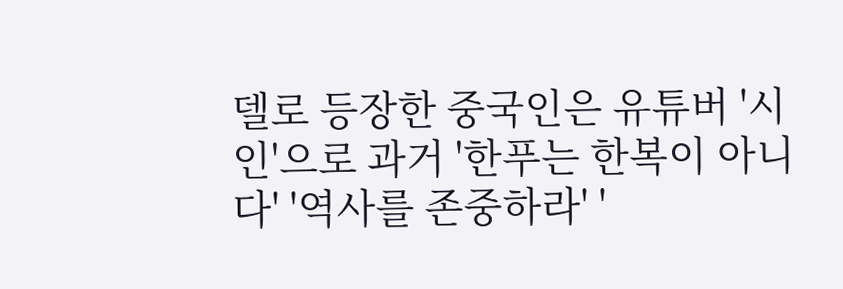델로 등장한 중국인은 유튜버 '시인'으로 과거 '한푸는 한복이 아니다' '역사를 존중하라' '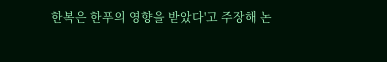한복은 한푸의 영향을 받았다'고 주장해 논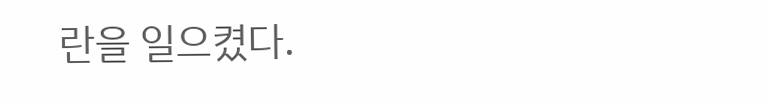란을 일으켰다.